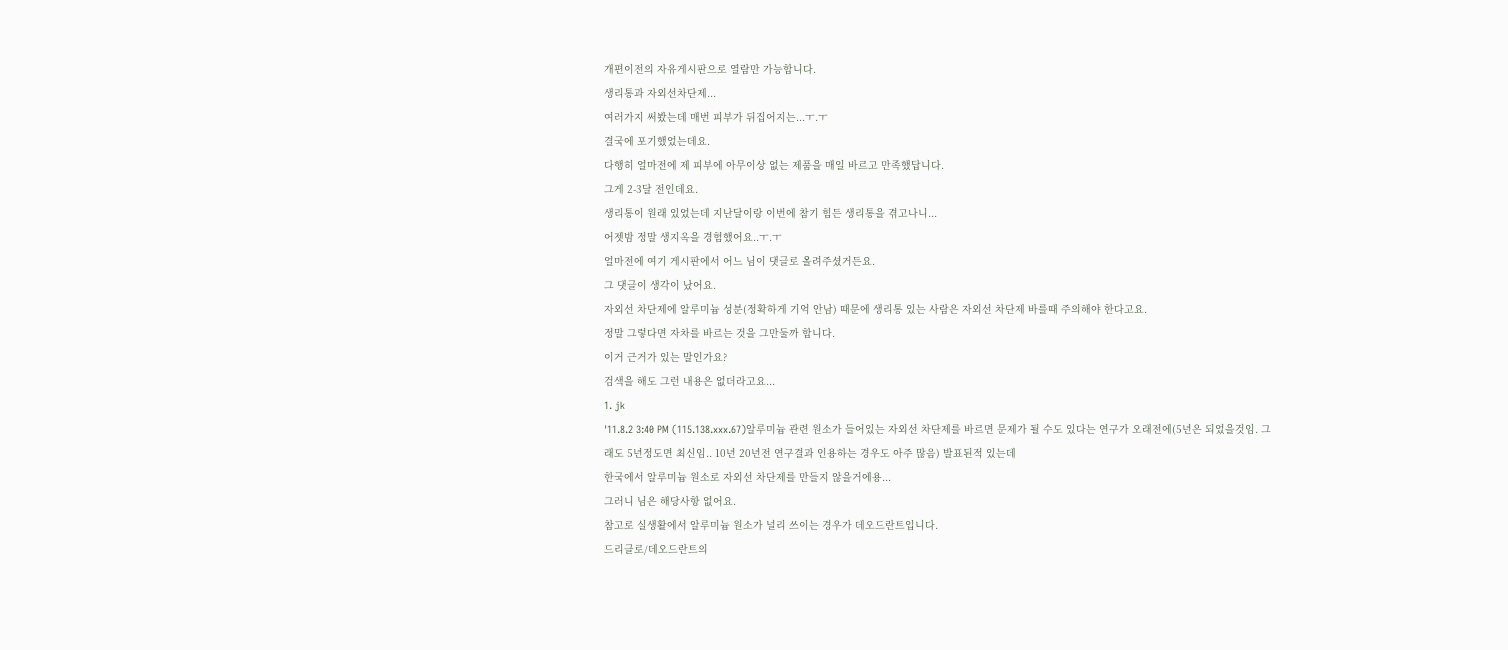개편이전의 자유게시판으로 열람만 가능합니다.
생리통과 자외선차단제...
여러가지 써봤는데 매번 피부가 뒤집어지는...ㅜ.ㅜ
결국에 포기했었는데요.
다행히 얼마전에 제 피부에 아무이상 없는 제품을 매일 바르고 만족했답니다.
그게 2-3달 전인데요.
생리통이 원래 있었는데 지난달이랑 이번에 참기 힘든 생리통을 겪고나니...
어젯밤 정말 생지옥을 경험했어요..ㅜ.ㅜ
얼마전에 여기 게시판에서 어느 님이 댓글로 올려주셨거든요.
그 댓글이 생각이 났어요.
자외선 차단제에 알루미늄 성분(정확하게 기억 안남) 때문에 생리통 있는 사람은 자외선 차단제 바를때 주의해야 한다고요.
정말 그렇다면 자차를 바르는 것을 그만둘까 합니다.
이거 근거가 있는 말인가요?
검색을 해도 그런 내용은 없더라고요...
1. jk
'11.8.2 3:40 PM (115.138.xxx.67)알루미늄 관련 원소가 들어있는 자외선 차단제를 바르면 문제가 될 수도 있다는 연구가 오래전에(5년은 되었을것임. 그래도 5년정도면 최신임.. 10년 20년전 연구결과 인용하는 경우도 아주 많음) 발표된적 있는데
한국에서 알루미늄 원소로 자외선 차단제를 만들지 않을거에용...
그러니 님은 해당사항 없어요.
참고로 실생활에서 알루미늄 원소가 널리 쓰이는 경우가 데오드란트입니다.
드리클로/데오드란트의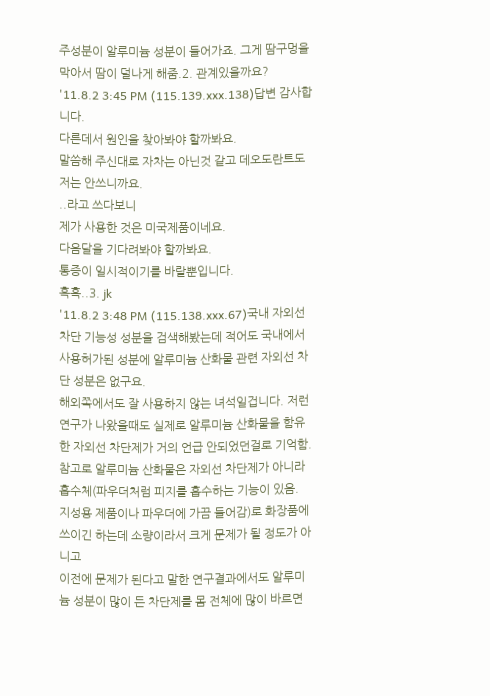주성분이 알루미늄 성분이 들어가죠. 그게 땀구멍을 막아서 땀이 덜나게 해줌.2. 관계있을까요?
'11.8.2 3:45 PM (115.139.xxx.138)답변 감사합니다.
다른데서 원인을 찾아봐야 할까봐요.
말씀해 주신대로 자차는 아닌것 같고 데오도란트도 저는 안쓰니까요.
..라고 쓰다보니
제가 사용한 것은 미국제품이네요.
다음달을 기다려봐야 할까봐요.
통증이 일시적이기를 바랄뿐입니다.
흑흑..3. jk
'11.8.2 3:48 PM (115.138.xxx.67)국내 자외선 차단 기능성 성분을 검색해봤는데 적어도 국내에서 사용허가된 성분에 알루미늄 산화물 관련 자외선 차단 성분은 없구요.
해외쪽에서도 잘 사용하지 않는 녀석일겁니다. 저런 연구가 나왔을때도 실제로 알루미늄 산화물을 함유한 자외선 차단제가 거의 언급 안되었던걸로 기억함.
참고로 알루미늄 산화물은 자외선 차단제가 아니라 흡수체(파우더처럼 피지를 흡수하는 기능이 있음. 지성용 제품이나 파우더에 가끔 들어감)로 화장품에 쓰이긴 하는데 소량이라서 크게 문제가 될 정도가 아니고
이전에 문제가 된다고 말한 연구결과에서도 알루미늄 성분이 많이 든 차단제를 몸 전체에 많이 바르면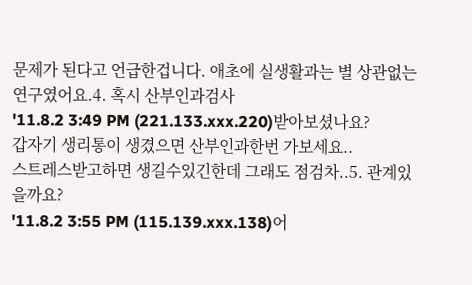문제가 된다고 언급한겁니다. 애초에 실생활과는 별 상관없는 연구였어요.4. 혹시 산부인과검사
'11.8.2 3:49 PM (221.133.xxx.220)받아보셨나요?
갑자기 생리통이 생겼으면 산부인과한번 가보세요..
스트레스받고하면 생길수있긴한데 그래도 점검차..5. 관계있을까요?
'11.8.2 3:55 PM (115.139.xxx.138)어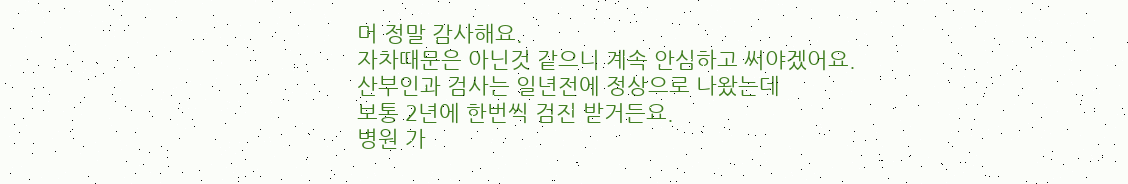머 정말 감사해요.
자차때문은 아닌것 같으니 계속 안심하고 써야겠어요.
산부인과 검사는 일년전에 정상으로 나왔는데
보통 2년에 한번씩 검진 받거든요.
병원 가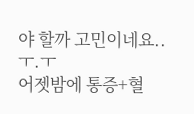야 할까 고민이네요..ㅜ.ㅜ
어젯밤에 통증+혈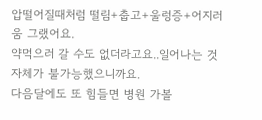압떨어질때처럼 떨림+춥고+울렁증+어지러움 그랬어요.
약먹으러 갈 수도 없더라고요..일어나는 것 자체가 불가능했으니까요.
다음달에도 또 힘들면 병원 가볼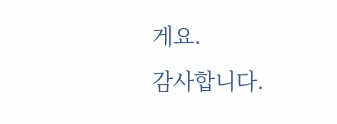게요.
감사합니다.